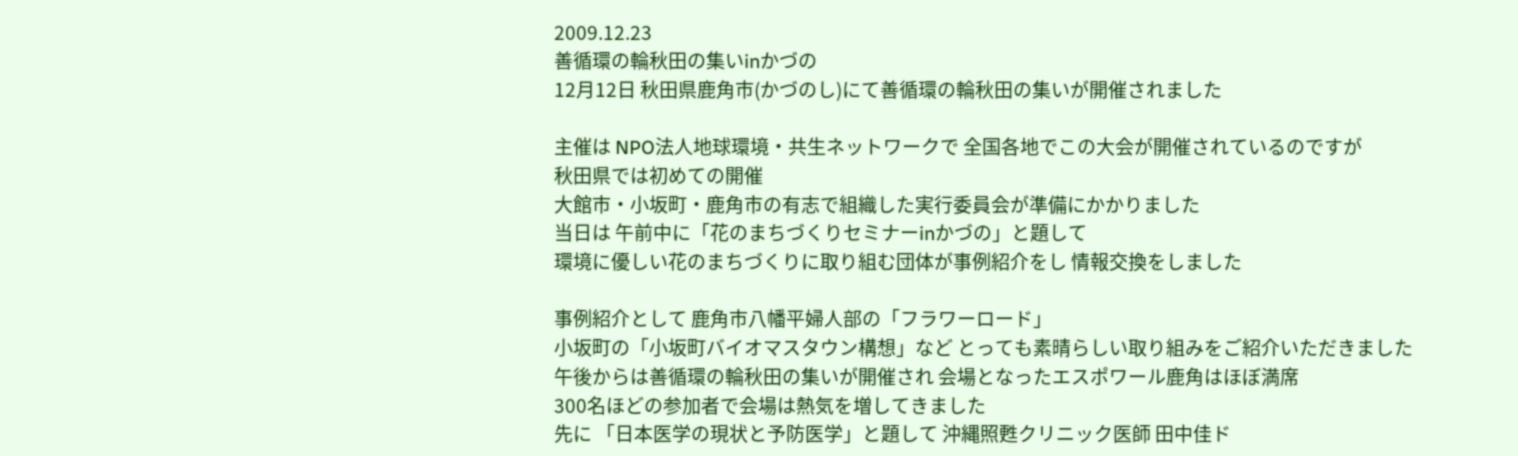2009.12.23
善循環の輪秋田の集いinかづの
12月12日 秋田県鹿角市(かづのし)にて善循環の輪秋田の集いが開催されました

主催は NPO法人地球環境・共生ネットワークで 全国各地でこの大会が開催されているのですが
秋田県では初めての開催
大館市・小坂町・鹿角市の有志で組織した実行委員会が準備にかかりました
当日は 午前中に「花のまちづくりセミナーinかづの」と題して
環境に優しい花のまちづくりに取り組む団体が事例紹介をし 情報交換をしました

事例紹介として 鹿角市八幡平婦人部の「フラワーロード」
小坂町の「小坂町バイオマスタウン構想」など とっても素晴らしい取り組みをご紹介いただきました
午後からは善循環の輪秋田の集いが開催され 会場となったエスポワール鹿角はほぼ満席
300名ほどの参加者で会場は熱気を増してきました
先に 「日本医学の現状と予防医学」と題して 沖縄照甦クリニック医師 田中佳ド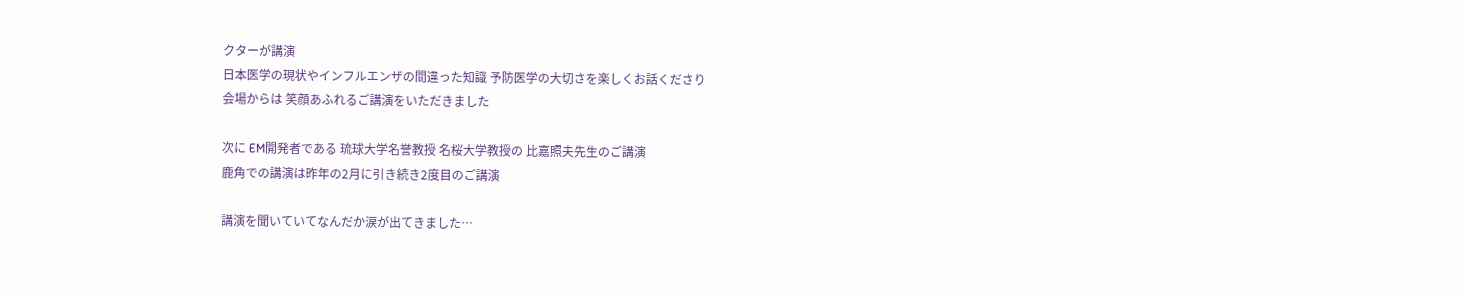クターが講演
日本医学の現状やインフルエンザの間違った知識 予防医学の大切さを楽しくお話くださり
会場からは 笑顔あふれるご講演をいただきました

次に EM開発者である 琉球大学名誉教授 名桜大学教授の 比嘉照夫先生のご講演
鹿角での講演は昨年の2月に引き続き2度目のご講演

講演を聞いていてなんだか涙が出てきました…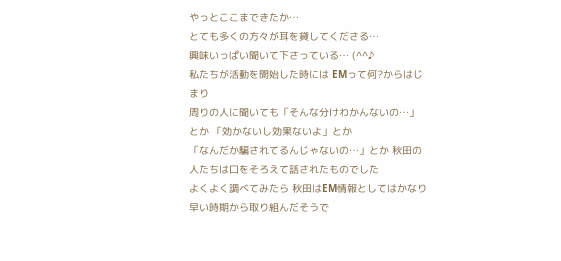やっとここまできたか…
とても多くの方々が耳を貸してくださる…
興味いっぱい聞いて下さっている… (^^♪
私たちが活動を開始した時には EMって何?からはじまり
周りの人に聞いても「そんな分けわかんないの…」とか 「効かないし効果ないよ」とか
「なんだか騙されてるんじゃないの…」とか 秋田の人たちは口をそろえて話されたものでした
よくよく調べてみたら 秋田はEM情報としてはかなり早い時期から取り組んだそうで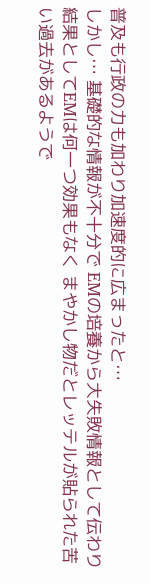普及も行政の力も加わり加速度的に広まったと…
しかし… 基礎的な情報が不十分で EMの培養から大失敗情報として伝わり
結果としてEMは何一つ効果もなく まやかし物だとレッテルが貼られた苦い過去があるようで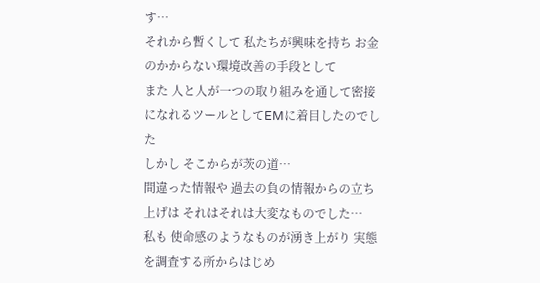す…
それから暫くして 私たちが興味を持ち お金のかからない環境改善の手段として
また 人と人が一つの取り組みを通して密接になれるツールとしてEMに着目したのでした
しかし そこからが茨の道…
間違った情報や 過去の負の情報からの立ち上げは それはそれは大変なものでした…
私も 使命感のようなものが湧き上がり 実態を調査する所からはじめ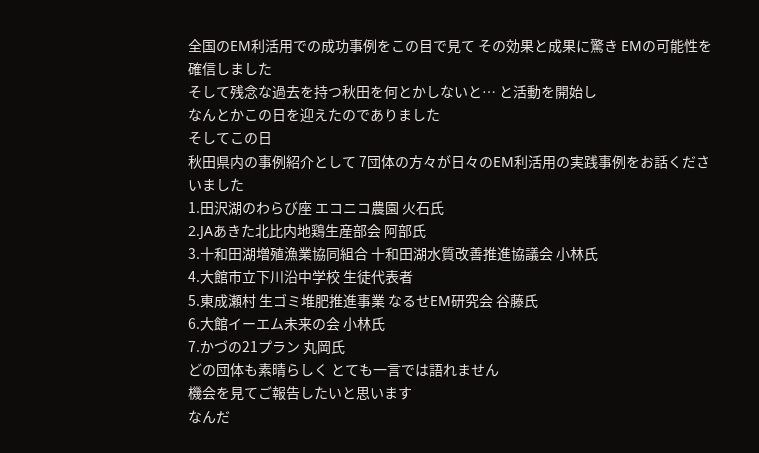全国のEM利活用での成功事例をこの目で見て その効果と成果に驚き EMの可能性を確信しました
そして残念な過去を持つ秋田を何とかしないと… と活動を開始し
なんとかこの日を迎えたのでありました
そしてこの日
秋田県内の事例紹介として 7団体の方々が日々のEM利活用の実践事例をお話くださいました
1.田沢湖のわらび座 エコニコ農園 火石氏
2.JAあきた北比内地鶏生産部会 阿部氏
3.十和田湖増殖漁業協同組合 十和田湖水質改善推進協議会 小林氏
4.大館市立下川沿中学校 生徒代表者
5.東成瀬村 生ゴミ堆肥推進事業 なるせEM研究会 谷藤氏
6.大館イーエム未来の会 小林氏
7.かづの21プラン 丸岡氏
どの団体も素晴らしく とても一言では語れません
機会を見てご報告したいと思います
なんだ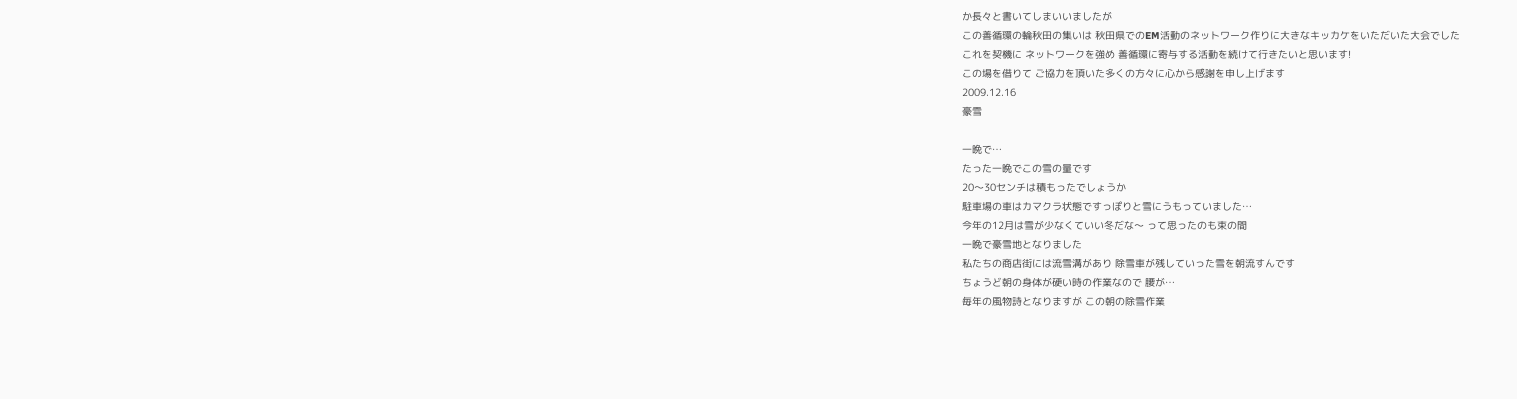か長々と書いてしまいいましたが
この善循環の輪秋田の集いは 秋田県でのEM活動のネットワーク作りに大きなキッカケをいただいた大会でした
これを契機に ネットワークを強め 善循環に寄与する活動を続けて行きたいと思います!
この場を借りて ご協力を頂いた多くの方々に心から感謝を申し上げます
2009.12.16
豪雪

一晩で…
たった一晩でこの雪の量です
20〜30センチは積もったでしょうか
駐車場の車はカマクラ状態ですっぽりと雪にうもっていました…
今年の12月は雪が少なくていい冬だな〜 って思ったのも束の間
一晩で豪雪地となりました
私たちの商店街には流雪溝があり 除雪車が残していった雪を朝流すんです
ちょうど朝の身体が硬い時の作業なので 腰が…
毎年の風物詩となりますが この朝の除雪作業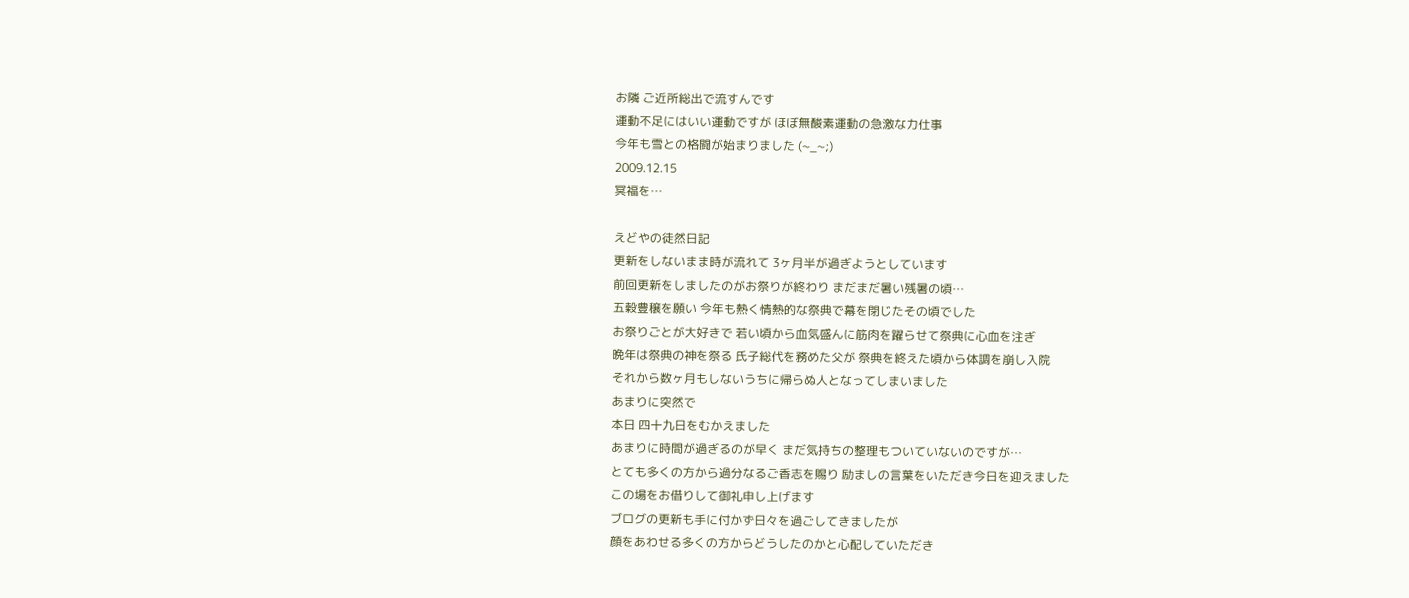お隣 ご近所総出で流すんです
運動不足にはいい運動ですが ほぼ無酸素運動の急激な力仕事
今年も雪との格闘が始まりました (~_~;)
2009.12.15
冥福を…

えどやの徒然日記
更新をしないまま時が流れて 3ヶ月半が過ぎようとしています
前回更新をしましたのがお祭りが終わり まだまだ暑い残暑の頃…
五穀豊穣を願い 今年も熱く情熱的な祭典で幕を閉じたその頃でした
お祭りごとが大好きで 若い頃から血気盛んに筋肉を躍らせて祭典に心血を注ぎ
晩年は祭典の神を祭る 氏子総代を務めた父が 祭典を終えた頃から体調を崩し入院
それから数ヶ月もしないうちに帰らぬ人となってしまいました
あまりに突然で
本日 四十九日をむかえました
あまりに時間が過ぎるのが早く まだ気持ちの整理もついていないのですが…
とても多くの方から過分なるご香志を賜り 励ましの言葉をいただき今日を迎えました
この場をお借りして御礼申し上げます
ブログの更新も手に付かず日々を過ごしてきましたが
顔をあわせる多くの方からどうしたのかと心配していただき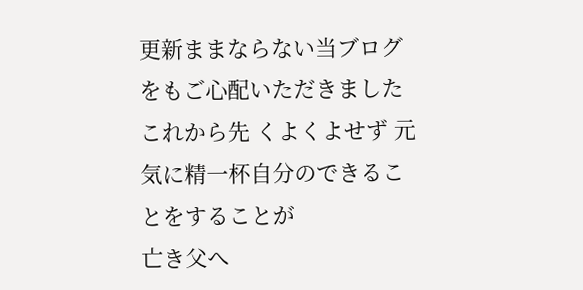更新ままならない当ブログをもご心配いただきました
これから先 くよくよせず 元気に精一杯自分のできることをすることが
亡き父へ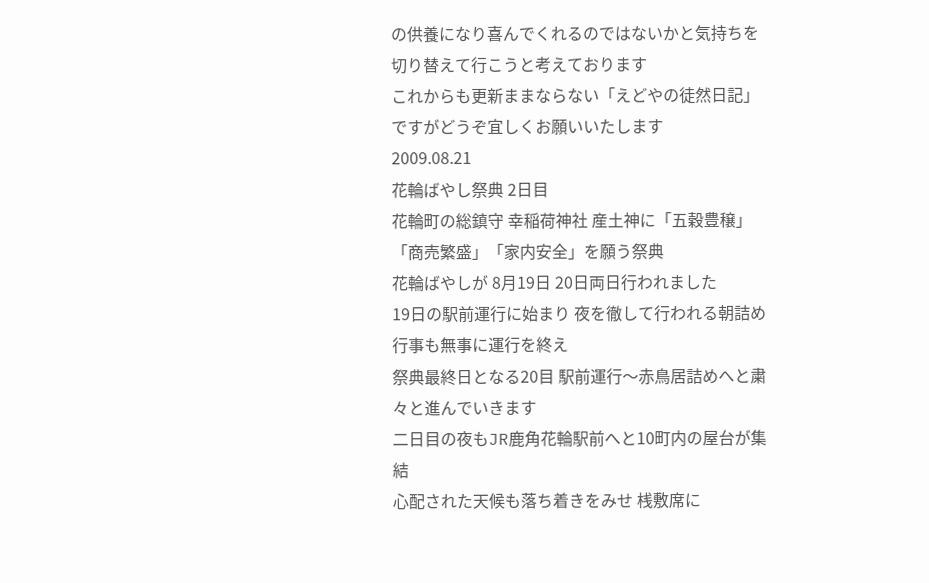の供養になり喜んでくれるのではないかと気持ちを切り替えて行こうと考えております
これからも更新ままならない「えどやの徒然日記」ですがどうぞ宜しくお願いいたします
2009.08.21
花輪ばやし祭典 2日目
花輪町の総鎮守 幸稲荷神社 産土神に「五穀豊穣」「商売繁盛」「家内安全」を願う祭典
花輪ばやしが 8月19日 20日両日行われました
19日の駅前運行に始まり 夜を徹して行われる朝詰め行事も無事に運行を終え
祭典最終日となる20目 駅前運行〜赤鳥居詰めへと粛々と進んでいきます
二日目の夜もJR鹿角花輪駅前へと10町内の屋台が集結
心配された天候も落ち着きをみせ 桟敷席に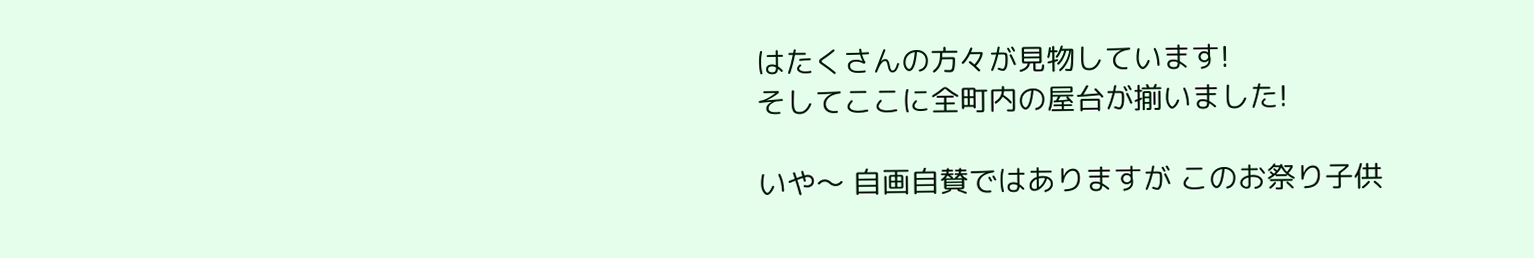はたくさんの方々が見物しています!
そしてここに全町内の屋台が揃いました!

いや〜 自画自賛ではありますが このお祭り子供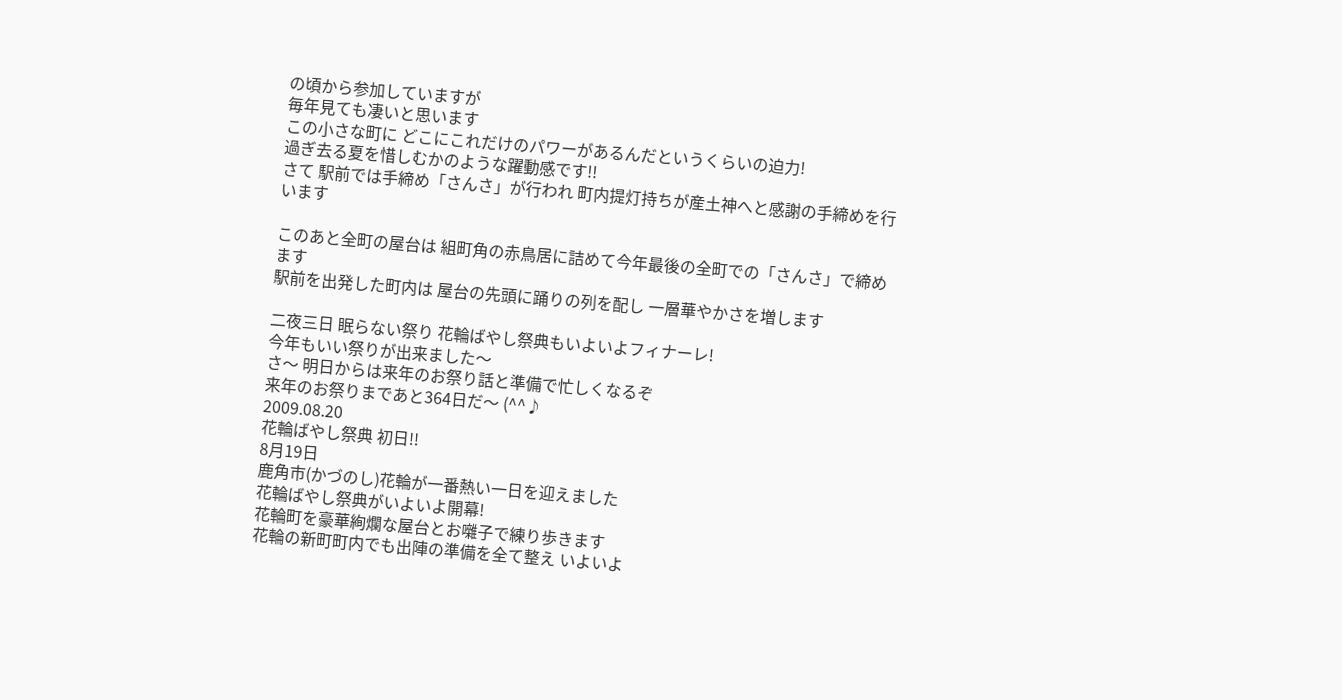の頃から参加していますが
毎年見ても凄いと思います
この小さな町に どこにこれだけのパワーがあるんだというくらいの迫力!
過ぎ去る夏を惜しむかのような躍動感です!!
さて 駅前では手締め「さんさ」が行われ 町内提灯持ちが産土神へと感謝の手締めを行います

このあと全町の屋台は 組町角の赤鳥居に詰めて今年最後の全町での「さんさ」で締めます
駅前を出発した町内は 屋台の先頭に踊りの列を配し 一層華やかさを増します

二夜三日 眠らない祭り 花輪ばやし祭典もいよいよフィナーレ!
今年もいい祭りが出来ました〜
さ〜 明日からは来年のお祭り話と準備で忙しくなるぞ
来年のお祭りまであと364日だ〜 (^^♪
2009.08.20
花輪ばやし祭典 初日!!
8月19日
鹿角市(かづのし)花輪が一番熱い一日を迎えました
花輪ばやし祭典がいよいよ開幕!
花輪町を豪華絢爛な屋台とお囃子で練り歩きます
花輪の新町町内でも出陣の準備を全て整え いよいよ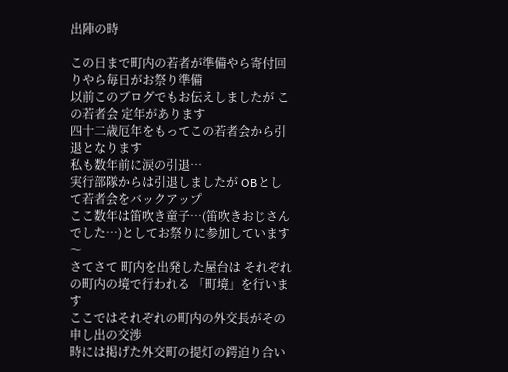出陣の時

この日まで町内の若者が準備やら寄付回りやら毎日がお祭り準備
以前このブログでもお伝えしましたが この若者会 定年があります
四十二歳厄年をもってこの若者会から引退となります
私も数年前に涙の引退…
実行部隊からは引退しましたが OBとして若者会をバックアップ
ここ数年は笛吹き童子…(笛吹きおじさんでした…)としてお祭りに参加しています〜
さてさて 町内を出発した屋台は それぞれの町内の境で行われる 「町境」を行います
ここではそれぞれの町内の外交長がその申し出の交渉
時には掲げた外交町の提灯の鍔迫り合い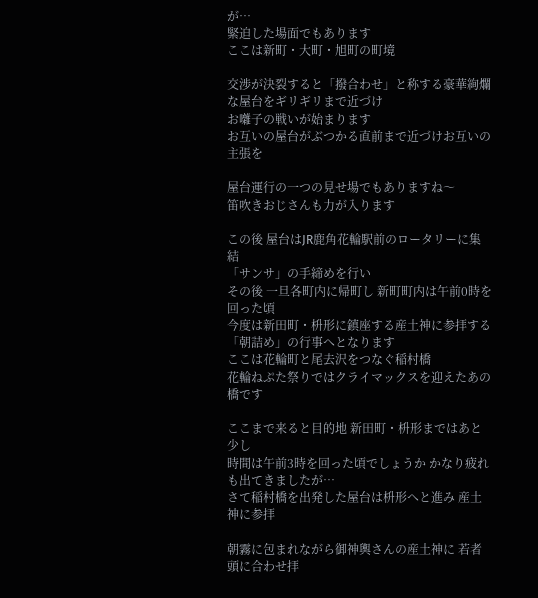が…
緊迫した場面でもあります
ここは新町・大町・旭町の町境

交渉が決裂すると「撥合わせ」と称する豪華絢爛な屋台をギリギリまで近づけ
お囃子の戦いが始まります
お互いの屋台がぶつかる直前まで近づけお互いの主張を

屋台運行の一つの見せ場でもありますね〜
笛吹きおじさんも力が入ります

この後 屋台はJR鹿角花輪駅前のロータリーに集結
「サンサ」の手締めを行い
その後 一旦各町内に帰町し 新町町内は午前0時を回った頃
今度は新田町・枡形に鎮座する産土神に参拝する「朝詰め」の行事へとなります
ここは花輪町と尾去沢をつなぐ稲村橋
花輪ねぷた祭りではクライマックスを迎えたあの橋です

ここまで来ると目的地 新田町・枡形まではあと少し
時間は午前3時を回った頃でしょうか かなり疲れも出てきましたが…
さて稲村橋を出発した屋台は枡形へと進み 産土神に参拝

朝霧に包まれながら御神輿さんの産土神に 若者頭に合わせ拝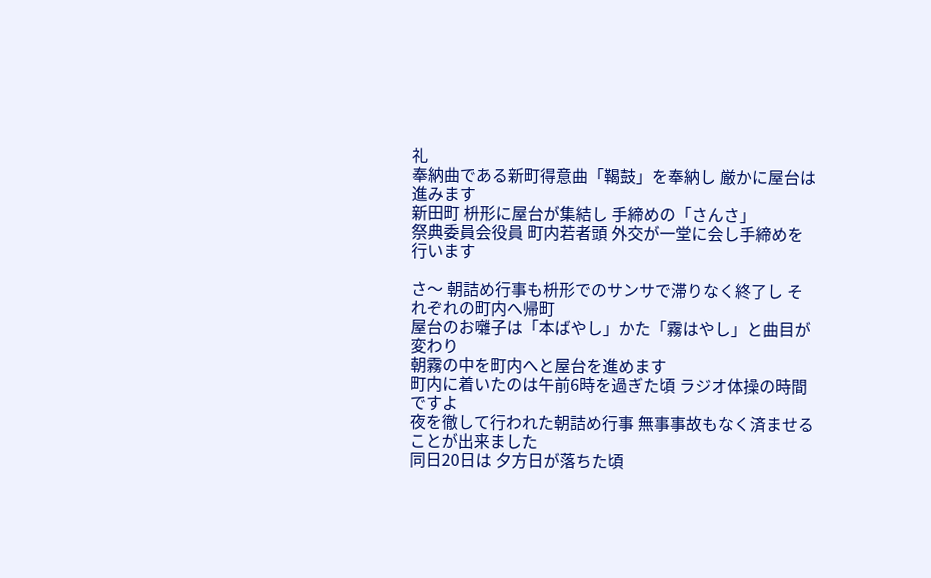礼
奉納曲である新町得意曲「鞨鼓」を奉納し 厳かに屋台は進みます
新田町 枡形に屋台が集結し 手締めの「さんさ」
祭典委員会役員 町内若者頭 外交が一堂に会し手締めを行います

さ〜 朝詰め行事も枡形でのサンサで滞りなく終了し それぞれの町内へ帰町
屋台のお囃子は「本ばやし」かた「霧はやし」と曲目が変わり
朝霧の中を町内へと屋台を進めます
町内に着いたのは午前6時を過ぎた頃 ラジオ体操の時間ですよ
夜を徹して行われた朝詰め行事 無事事故もなく済ませることが出来ました
同日20日は 夕方日が落ちた頃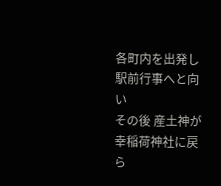各町内を出発し 駅前行事へと向い
その後 産土神が幸稲荷神社に戻ら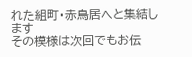れた組町・赤鳥居へと集結します
その模様は次回でもお伝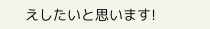えしたいと思います!